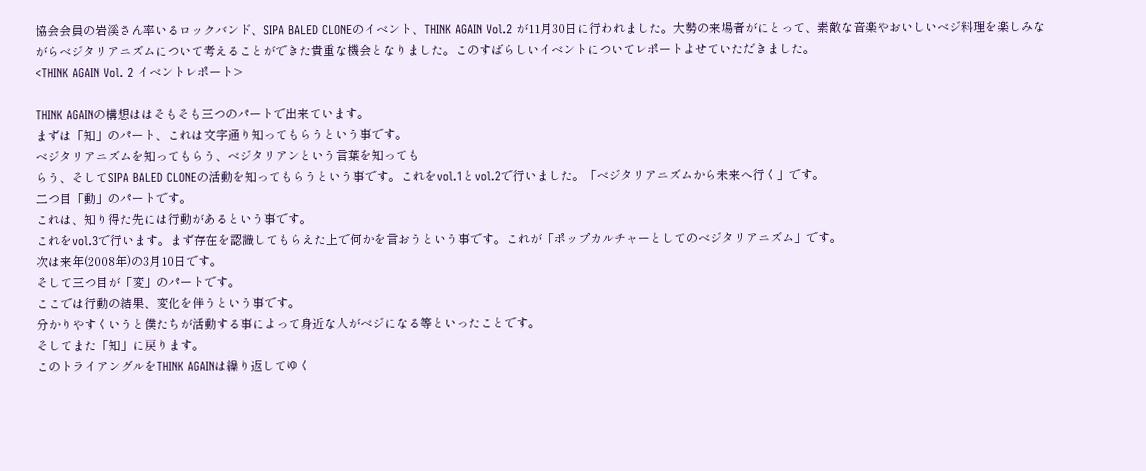協会会員の岩溪さん率いるロックバンド、SIPA BALED CLONEのイベント、THINK AGAIN Vol.2 が11月30日に行われました。大勢の来場者がにとって、素敵な音楽やおいしいベジ料理を楽しみながらベジタリアニズムについて考えることができた貴重な機会となりました。このすばらしいイベントについてレポートよせていただきました。
<THINK AGAIN Vol. 2 イベントレポート>

THINK AGAINの構想ははそもそも三つのパートで出来ています。
まずは「知」のパート、これは文字通り知ってもらうという事です。
ベジタリアニズムを知ってもらう、ベジタリアンという言葉を知っても
らう、そしてSIPA BALED CLONEの活動を知ってもらうという事です。これをvol.1とvol.2で行いました。「ベジタリアニズムから未来へ行く」です。
二つ目「動」のパートです。
これは、知り得た先には行動があるという事です。
これをvol.3で行います。まず存在を認識してもらえた上で何かを言おうという事です。これが「ポップカルチャーとしてのベジタリアニズム」です。
次は来年(2008年)の3月10日です。
そして三つ目が「変」のパートです。
ここでは行動の結果、変化を伴うという事です。
分かりやすくいうと僕たちが活動する事によって身近な人がベジになる等といったことです。
そしてまた「知」に戻ります。
このトライアングルをTHINK AGAINは繰り返してゆく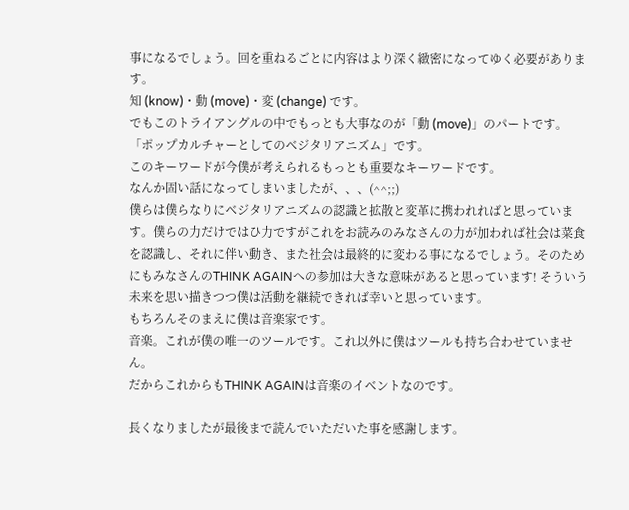事になるでしょう。回を重ねるごとに内容はより深く緻密になってゆく必要があります。
知 (know)・動 (move)・変 (change) です。
でもこのトライアングルの中でもっとも大事なのが「動 (move)」のパートです。
「ポップカルチャーとしてのベジタリアニズム」です。
このキーワードが今僕が考えられるもっとも重要なキーワードです。
なんか固い話になってしまいましたが、、、(^^;;)
僕らは僕らなりにベジタリアニズムの認識と拡散と変革に携われればと思っています。僕らの力だけではひ力ですがこれをお読みのみなさんの力が加われば社会は菜食を認識し、それに伴い動き、また社会は最終的に変わる事になるでしょう。そのためにもみなさんのTHINK AGAINへの参加は大きな意味があると思っています! そういう未来を思い描きつつ僕は活動を継続できれば幸いと思っています。
もちろんそのまえに僕は音楽家です。
音楽。これが僕の唯一のツールです。これ以外に僕はツールも持ち合わせていません。
だからこれからもTHINK AGAINは音楽のイベントなのです。

長くなりましたが最後まで読んでいただいた事を感謝します。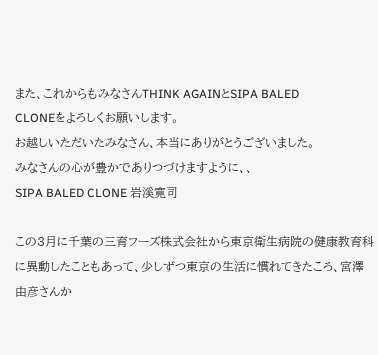また、これからもみなさんTHINK AGAINとSIPA BALED
CLONEをよろしくお願いします。
お越しいただいたみなさん、本当にありがとうございました。
みなさんの心が豊かでありつづけますように、、
SIPA BALED CLONE 岩溪寛司

この3月に千葉の三育フーズ株式会社から東京衛生病院の健康教育科に異動したこともあって、少しずつ東京の生活に慣れてきたころ、宮澤由彦さんか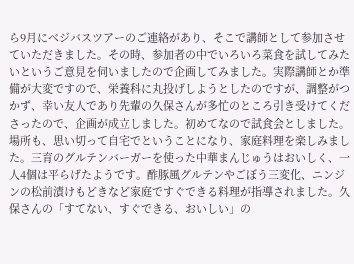ら9月にべジバスツアーのご連絡があり、そこで講師として参加させていただきました。その時、参加者の中でいろいろ菜食を試してみたいというご意見を伺いましたので企画してみました。実際講師とか準備が大変ですので、栄養科に丸投げしようとしたのですが、調整がつかず、幸い友人であり先輩の久保さんが多忙のところ引き受けてくださったので、企画が成立しました。初めてなので試食会としました。場所も、思い切って自宅でということになり、家庭料理を楽しみました。三育のグルテンバーガーを使った中華まんじゅうはおいしく、一人4個は平らげたようです。酢豚風グルテンやごぼう三変化、ニンジンの松前漬けもどきなど家庭ですぐできる料理が指導されました。久保さんの「すてない、すぐできる、おいしい」の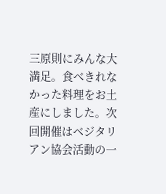三原則にみんな大満足。食べきれなかった料理をお土産にしました。次回開催はベジタリアン協会活動の一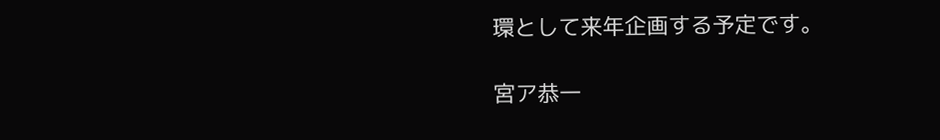環として来年企画する予定です。

宮ア恭一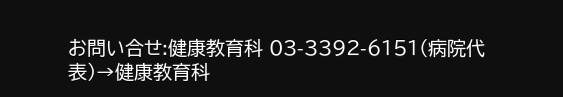お問い合せ:健康教育科 03-3392-6151(病院代表)→健康教育科